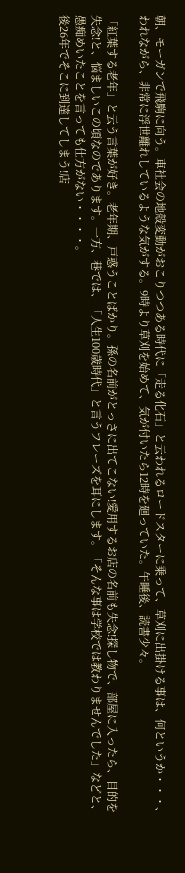朝、モーガンで飛駒に向う。車社会の地殻変動がおこりつつある時代に「走る化石」と云われるロードスターに乗って、草刈に出掛ける事は、何というか・・・、われながら、非常に浮世離れしているような気がする。9時より草刈を始めて、気が付いたら12時を廻っていた。午睡後、読書少々。

「紅葉する老年」と云う言葉が好き。老年期、戸惑うことばかり。孫の名前がとっさに出てこない!愛用するお店の名前も失念!探し物で、部屋に入ったら、目的を失念!と、悩ましいこの頃なのであります。一方、巷では、「人生100歳時代」と言うフレーズを耳にします。「そんな事は学校では教わりませんでした」などと、愚痴めいたことを言っても仕方がない・・・・。
後26年でそこに到達してしまう!店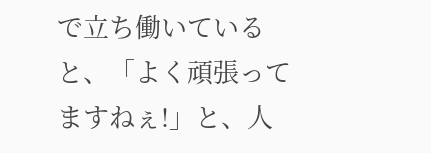で立ち働いていると、「よく頑張ってますねぇ!」と、人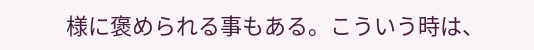様に褒められる事もある。こういう時は、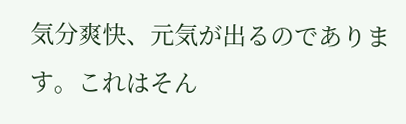気分爽快、元気が出るのであります。これはそん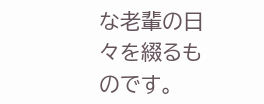な老輩の日々を綴るものです。